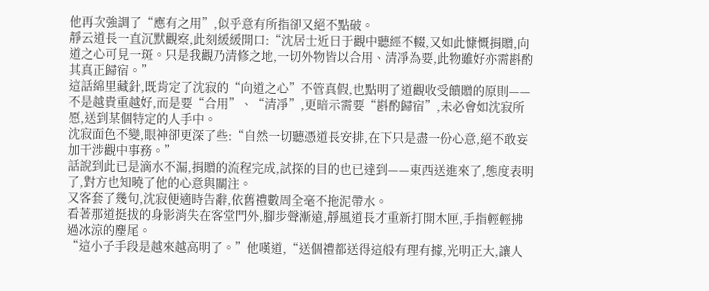他再次強調了“應有之用”,似乎意有所指卻又絕不點破。
靜云道長一直沉默觀察,此刻緩緩開口:“沈居士近日于觀中聽經不輟,又如此慷慨捐贈,向道之心可見一斑。只是我觀乃清修之地,一切外物皆以合用、清凈為要,此物雖好亦需斟酌其真正歸宿。”
這話綿里藏針,既肯定了沈寂的“向道之心”不管真假,也點明了道觀收受饋贈的原則——不是越貴重越好,而是要“合用”、“清凈”,更暗示需要“斟酌歸宿”,未必會如沈寂所愿,送到某個特定的人手中。
沈寂面色不變,眼神卻更深了些:“自然一切聽憑道長安排,在下只是盡一份心意,絕不敢妄加干涉觀中事務。”
話說到此已是滴水不漏,捐贈的流程完成,試探的目的也已達到——東西送進來了,態度表明了,對方也知曉了他的心意與關注。
又客套了幾句,沈寂便適時告辭,依舊禮數周全毫不拖泥帶水。
看著那道挺拔的身影消失在客堂門外,腳步聲漸遠,靜風道長才重新打開木匣,手指輕輕拂過冰涼的麈尾。
“這小子手段是越來越高明了。”他嘆道,“送個禮都送得這般有理有據,光明正大,讓人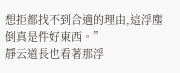想拒都找不到合適的理由,這浮塵倒真是件好東西。”
靜云道長也看著那浮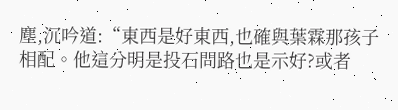塵,沉吟道:“東西是好東西,也確與葉霖那孩子相配。他這分明是投石問路也是示好?或者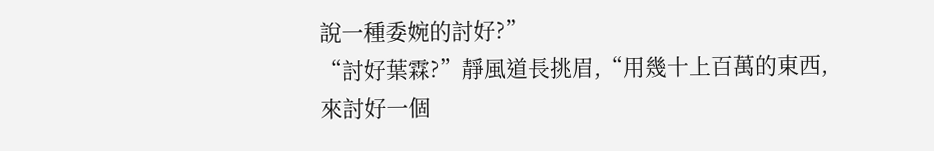說一種委婉的討好?”
“討好葉霖?”靜風道長挑眉,“用幾十上百萬的東西,來討好一個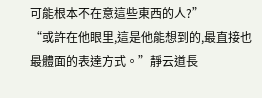可能根本不在意這些東西的人?”
“或許在他眼里,這是他能想到的,最直接也最體面的表達方式。”靜云道長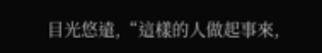目光悠遠,“這樣的人做起事來,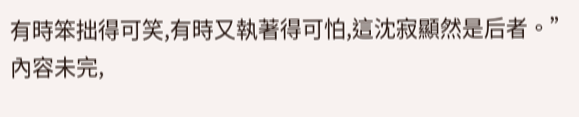有時笨拙得可笑,有時又執著得可怕,這沈寂顯然是后者。”
內容未完,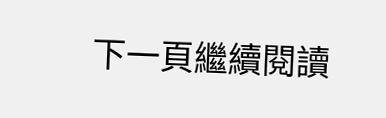下一頁繼續閱讀